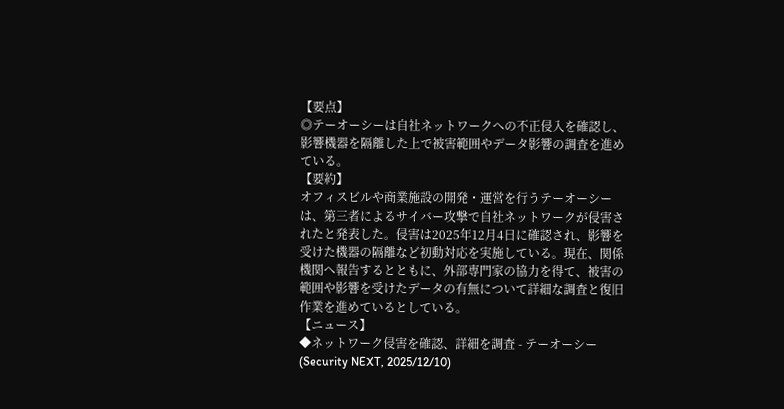【要点】
◎テーオーシーは自社ネットワークへの不正侵入を確認し、影響機器を隔離した上で被害範囲やデータ影響の調査を進めている。
【要約】
オフィスビルや商業施設の開発・運営を行うテーオーシーは、第三者によるサイバー攻撃で自社ネットワークが侵害されたと発表した。侵害は2025年12月4日に確認され、影響を受けた機器の隔離など初動対応を実施している。現在、関係機関へ報告するとともに、外部専門家の協力を得て、被害の範囲や影響を受けたデータの有無について詳細な調査と復旧作業を進めているとしている。
【ニュース】
◆ネットワーク侵害を確認、詳細を調査 - テーオーシー (Security NEXT, 2025/12/10)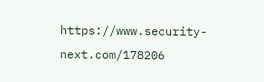https://www.security-next.com/178206